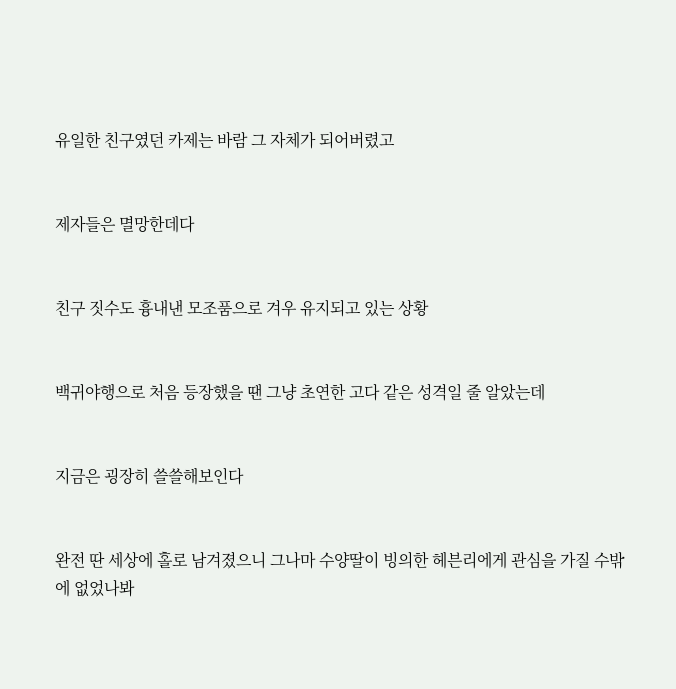유일한 친구였던 카제는 바람 그 자체가 되어버렸고


제자들은 멸망한데다


친구 짓수도 흉내낸 모조품으로 겨우 유지되고 있는 상황


백귀야행으로 처음 등장했을 땐 그냥 초연한 고다 같은 성격일 줄 알았는데


지금은 굉장히 쓸쓸해보인다


완전 딴 세상에 홀로 남겨졌으니 그나마 수양딸이 빙의한 헤븐리에게 관심을 가질 수밖에 없었나봐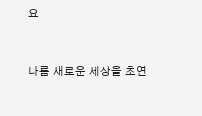요


나름 새로운 세상을 초연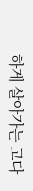하게 살아가는 고다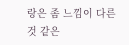랑은 좀 느낌이 다른 것 같은